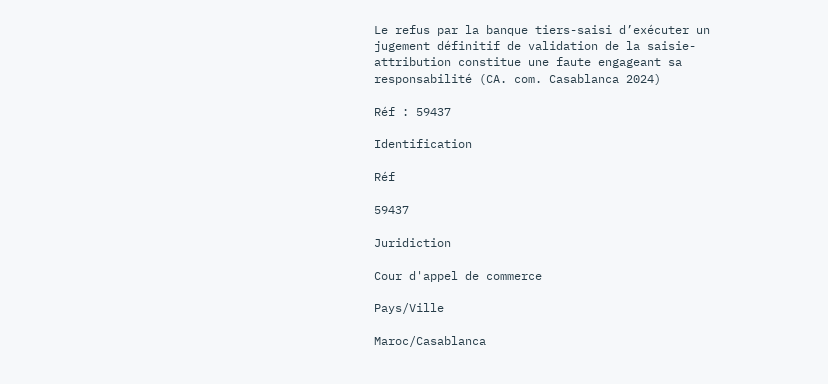Le refus par la banque tiers-saisi d’exécuter un jugement définitif de validation de la saisie-attribution constitue une faute engageant sa responsabilité (CA. com. Casablanca 2024)

Réf : 59437

Identification

Réf

59437

Juridiction

Cour d'appel de commerce

Pays/Ville

Maroc/Casablanca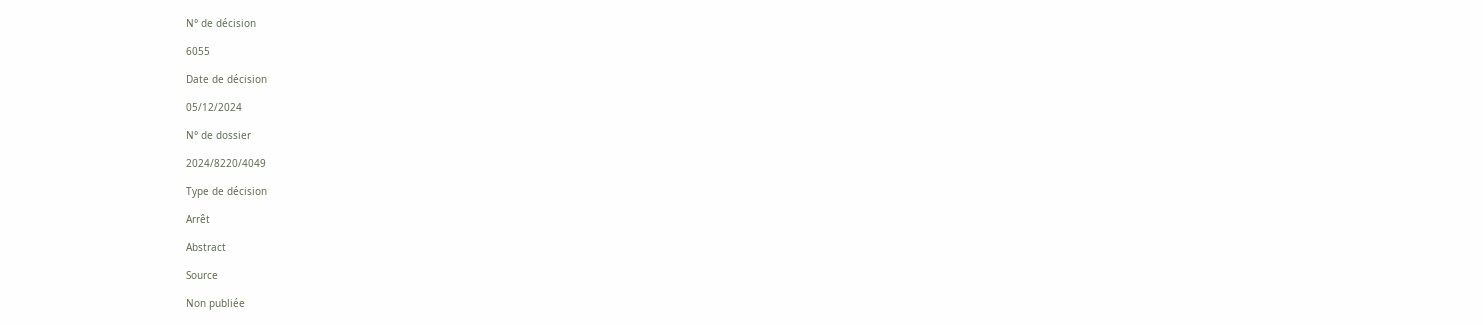N° de décision

6055

Date de décision

05/12/2024

N° de dossier

2024/8220/4049

Type de décision

Arrêt

Abstract

Source

Non publiée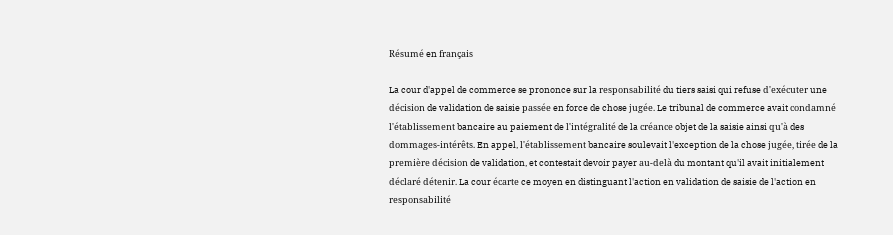Résumé en français

La cour d'appel de commerce se prononce sur la responsabilité du tiers saisi qui refuse d'exécuter une décision de validation de saisie passée en force de chose jugée. Le tribunal de commerce avait condamné l'établissement bancaire au paiement de l'intégralité de la créance objet de la saisie ainsi qu'à des dommages-intérêts. En appel, l'établissement bancaire soulevait l'exception de la chose jugée, tirée de la première décision de validation, et contestait devoir payer au-delà du montant qu'il avait initialement déclaré détenir. La cour écarte ce moyen en distinguant l'action en validation de saisie de l'action en responsabilité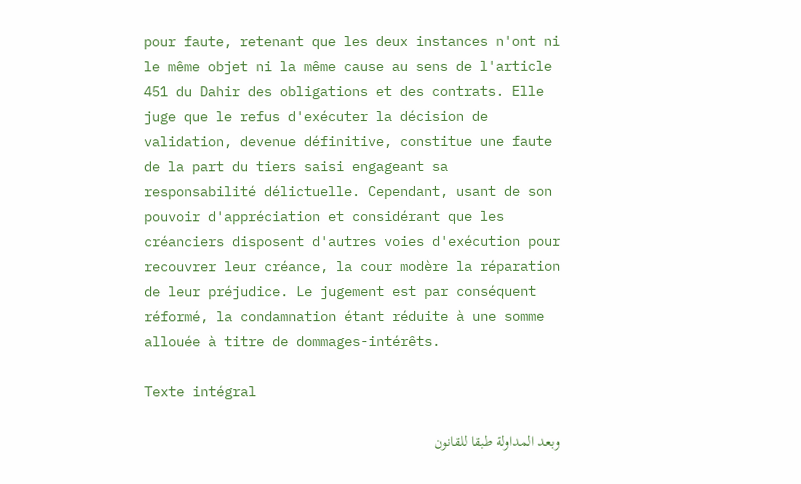pour faute, retenant que les deux instances n'ont ni le même objet ni la même cause au sens de l'article 451 du Dahir des obligations et des contrats. Elle juge que le refus d'exécuter la décision de validation, devenue définitive, constitue une faute de la part du tiers saisi engageant sa responsabilité délictuelle. Cependant, usant de son pouvoir d'appréciation et considérant que les créanciers disposent d'autres voies d'exécution pour recouvrer leur créance, la cour modère la réparation de leur préjudice. Le jugement est par conséquent réformé, la condamnation étant réduite à une somme allouée à titre de dommages-intérêts.

Texte intégral

وبعد المداولة طبقا للقانون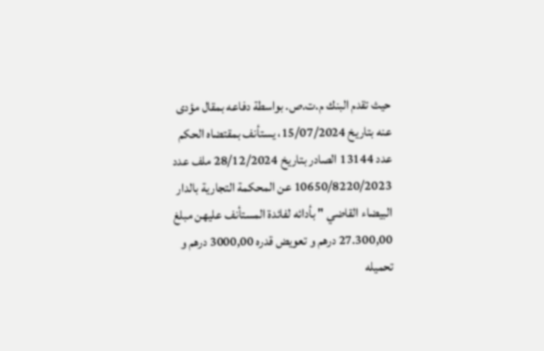حيث تقدم البنك م.ت.ص. بواسطة دفاعه بمقال مؤدى عنه بتاريخ 15/07/2024، يستأنف بمقتضاه الحكم عدد 13144 الصادر بتاريخ 28/12/2024 ملف عدد 10650/8220/2023 عن المحكمة التجارية بالدار البيضاء القاضي " بأدائه لفائدة المستأنف عليهن مبلغ 27.300,00 درهم و تعويض قدره 3000,00 درهم و تحميله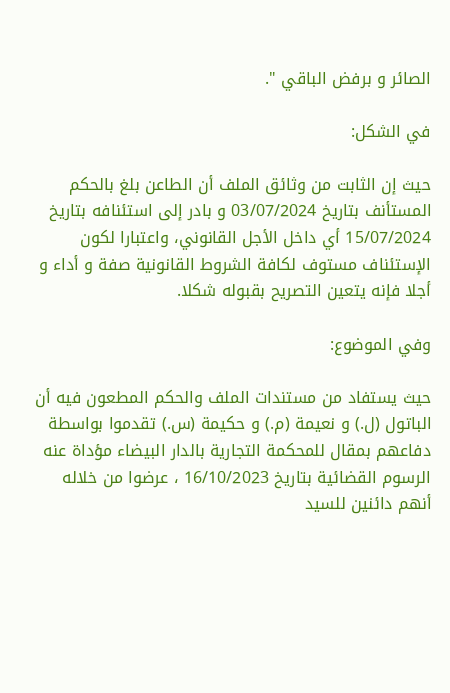الصائر و برفض الباقي ".

في الشكل:

حيث إن الثابت من وثائق الملف أن الطاعن بلغ بالحكم المستأنف بتاريخ 03/07/2024 و بادر إلى استئنافه بتاريخ 15/07/2024 أي داخل الأجل القانوني، واعتبارا لكون الإستئناف مستوف لكافة الشروط القانونية صفة و أداء و أجلا فإنه يتعين التصريح بقبوله شكلا.

وفي الموضوع:

حيث يستفاد من مستندات الملف والحكم المطعون فيه أن الباتول (ل.) و نعيمة (م.) و حكيمة (س.) تقدموا بواسطة دفاعهم بمقال للمحكمة التجارية بالدار البيضاء مؤداة عنه الرسوم القضائية بتاريخ 16/10/2023 ، عرضوا من خلاله أنهم دائنين للسيد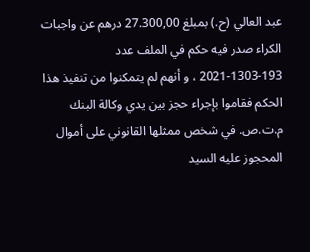عبد العالي (ح.) بمبلغ 27.300,00 درهم عن واجبات الكراء صدر فيه حكم في الملف عدد 193-1303-2021 ، و أنهم لم يتمكنوا من تنفيذ هذا الحكم فقاموا بإجراء حجز بين يدي وكالة البنك م.ت.ص. في شخص ممثلها القانوني على أموال المحجوز عليه السيد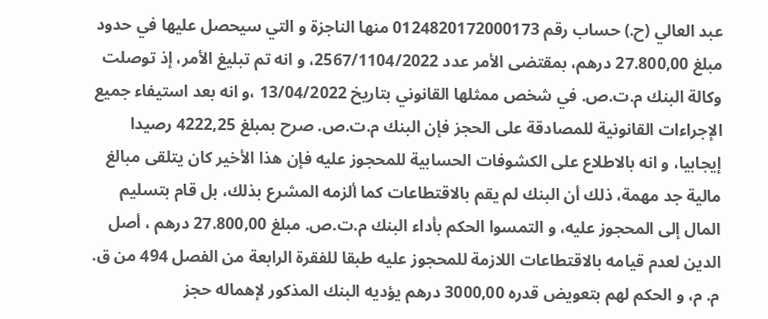عبد العالي (ح.) حساب رقم 0124820172000173 منها الناجزة و التي سيحصل عليها في حدود مبلغ 27.800,00 درهم، بمقتضى الأمر عدد 2567/1104/2022، و انه تم تبليغ الأمر، إذ توصلت وكالة البنك م.ت.ص. في شخص ممثلها القانوني بتاريخ 13/04/2022 ،و انه بعد استيفاء جميع الإجراءات القانونية للمصادقة على الحجز فإن البنك م.ت.ص. صرح بمبلغ 4222,25 رصيدا إيجابيا، و انه بالاطلاع على الكشوفات الحسابية للمحجوز عليه فإن هذا الأخير كان يتلقى مبالغ مالية جد مهمة، ذلك أن البنك لم يقم بالاقتطاعات كما ألزمه المشرع بذلك، بل قام بتسليم المال إلى المحجوز عليه، و التمسوا الحكم بأداء البنك م.ت.ص. مبلغ 27.800,00 درهم ، أصل الدين لعدم قيامه بالاقتطاعات اللازمة للمحجوز عليه طبقا للفقرة الرابعة من الفصل 494 من ق. م. م، و الحكم لهم بتعويض قدره 3000,00 درهم يؤديه البنك المذكور لإهماله حجز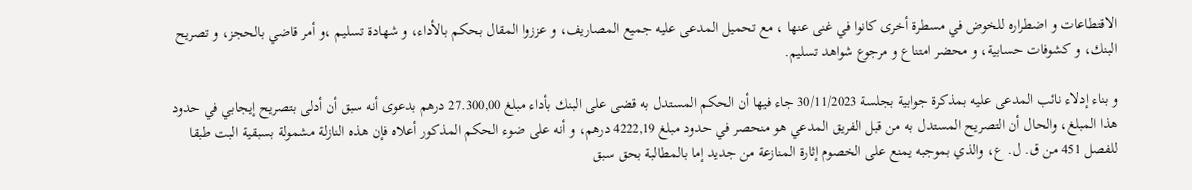الاقتطاعات و اضطراره للخوض في مسطرة أخرى كانوا في غنى عنها ، مع تحميل المدعى عليه جميع المصاريف، و عززوا المقال بحكم بالأداء، و شهادة تسليم ،و أمر قاضي بالحجز، و تصريح البنك، و كشوفات حسابية، و محضر امتناع و مرجوع شواهد تسليم.

و بناء إدلاء نائب المدعى عليه بمذكرة جوابية بجلسة 30/11/2023 جاء فيها أن الحكم المستدل به قضى على البنك بأداء مبلغ 27.300,00 درهم بدعوى أنه سبق أن أدلى بتصريح إيجابي في حدود هذا المبلغ، والحال أن التصريح المستدل به من قبل الفريق المدعي هو منحصر في حدود مبلغ 4222,19 درهم، و أنه على ضوء الحكم المذكور أعلاه فإن هذه النازلة مشمولة بسبقية البت طبقا للفصل 451 من ق. ل. ع، والذي بموجبه يمنع على الخصوم إثارة المنازعة من جديد إما بالمطالبة بحق سبق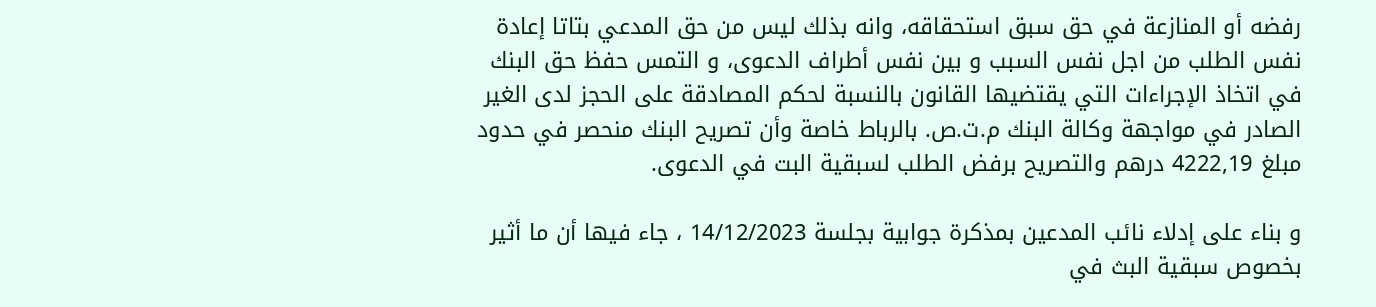رفضه أو المنازعة في حق سبق استحقاقه، وانه بذلك ليس من حق المدعي بتاتا إعادة نفس الطلب من اجل نفس السبب و بين نفس أطراف الدعوى، و التمس حفظ حق البنك في اتخاذ الإجراءات التي يقتضيها القانون بالنسبة لحكم المصادقة على الحجز لدى الغير الصادر في مواجهة وكالة البنك م.ت.ص. بالرباط خاصة وأن تصريح البنك منحصر في حدود مبلغ 4222,19 درهم والتصريح برفض الطلب لسبقية البت في الدعوى.

و بناء على إدلاء نائب المدعين بمذكرة جوابية بجلسة 14/12/2023 ، جاء فيها أن ما أثير بخصوص سبقية البث في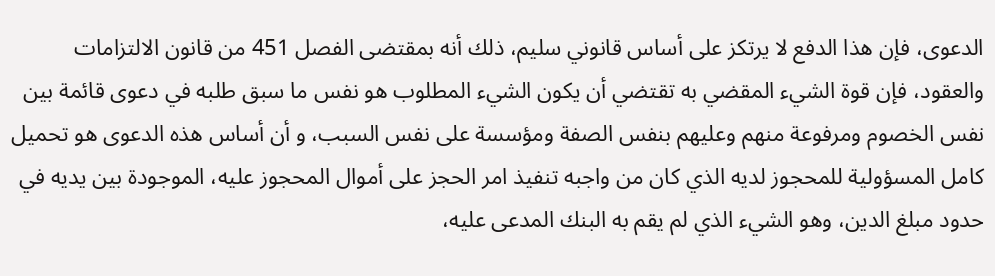الدعوى، فإن هذا الدفع لا يرتكز على أساس قانوني سليم، ذلك أنه بمقتضى الفصل 451 من قانون الالتزامات والعقود، فإن قوة الشيء المقضي به تقتضي أن يكون الشيء المطلوب هو نفس ما سبق طلبه في دعوى قائمة بين نفس الخصوم ومرفوعة منهم وعليهم بنفس الصفة ومؤسسة على نفس السبب، و أن أساس هذه الدعوى هو تحميل كامل المسؤولية للمحجوز لديه الذي كان من واجبه تنفيذ امر الحجز على أموال المحجوز عليه، الموجودة بين يديه في حدود مبلغ الدين، وهو الشيء الذي لم يقم به البنك المدعى عليه،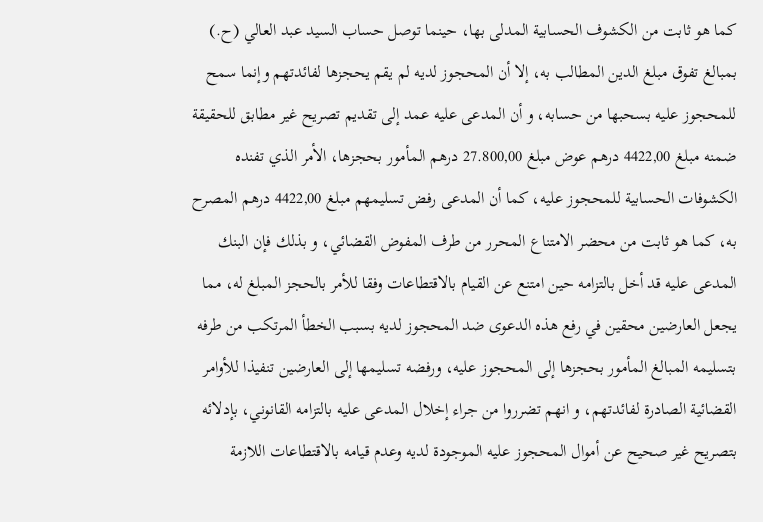كما هو ثابت من الكشوف الحسابية المدلى بها، حينما توصل حساب السيد عبد العالي (ح.) بمبالغ تفوق مبلغ الدين المطالب به، إلا أن المحجوز لديه لم يقم يحجزها لفائدتهم وإنما سمح للمحجوز عليه بسحبها من حسابه، و أن المدعى عليه عمد إلى تقديم تصريح غير مطابق للحقيقة ضمنه مبلغ 4422,00 درهم عوض مبلغ 27.800,00 درهم المأمور بحجزها، الأمر الذي تفنده الكشوفات الحسابية للمحجوز عليه، كما أن المدعى رفض تسليمهم مبلغ 4422,00 درهم المصرح به، كما هو ثابت من محضر الامتناع المحرر من طرف المفوض القضائي، و بذلك فإن البنك المدعى عليه قد أخل بالتزامه حين امتنع عن القيام بالاقتطاعات وفقا للأمر بالحجز المبلغ له، مما يجعل العارضين محقين في رفع هذه الدعوى ضد المحجوز لديه بسبب الخطأ المرتكب من طرفه بتسليمه المبالغ المأمور بحجزها إلى المحجوز عليه، ورفضه تسليمها إلى العارضين تنفيذا للأوامر القضائية الصادرة لفائدتهم، و انهم تضرروا من جراء إخلال المدعى عليه بالتزامه القانوني، بإدلائه بتصريح غير صحيح عن أموال المحجوز عليه الموجودة لديه وعدم قيامه بالاقتطاعات اللازمة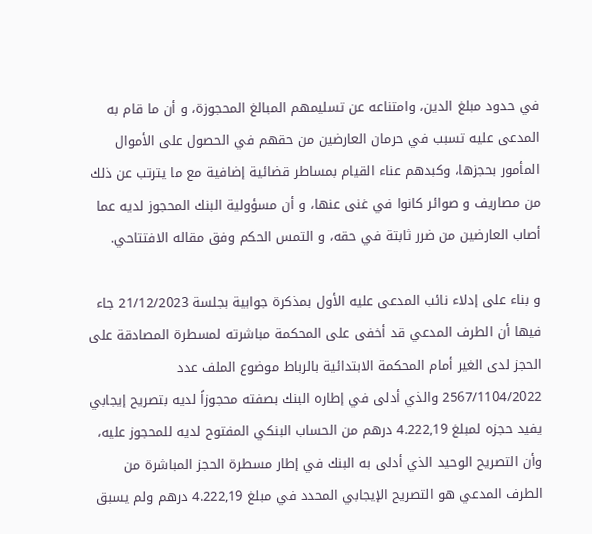في حدود مبلغ الدين، وامتناعه عن تسليمهم المبالغ المحجوزة، و أن ما قام به المدعى عليه تسبب في حرمان العارضين من حقهم في الحصول على الأموال المأمور بحجزها، وكبدهم عناء القيام بمساطر قضائية إضافية مع ما يترتب عن ذلك من مصاريف و صوائر كانوا في غنى عنها، و أن مسؤولية البنك المحجوز لديه عما أصاب العارضين من ضرر ثابتة في حقه، و التمس الحكم وفق مقاله الافتتاحي.

و بناء على إدلاء نائب المدعى عليه الأول بمذكرة جوابية بجلسة 21/12/2023 جاء فيها أن الطرف المدعي قد أخفى على المحكمة مباشرته لمسطرة المصادقة على الحجز لدى الغير أمام المحكمة الابتدائية بالرباط موضوع الملف عدد 2567/1104/2022 والذي أدلى في إطاره البنك بصفته محجوزاً لديه بتصريح إيجابي يفيد حجزه لمبلغ 4.222,19 درهم من الحساب البنكي المفتوح لديه للمحجوز عليه، وأن التصريح الوحيد الذي أدلى به البنك في إطار مسطرة الحجز المباشرة من الطرف المدعي هو التصريح الإيجابي المحدد في مبلغ 4.222,19 درهم ولم يسبق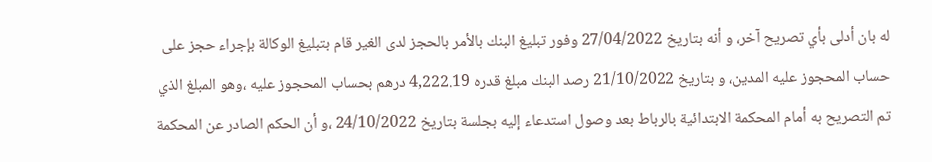له بان أدلى بأي تصريح آخر، و أنه بتاريخ 27/04/2022 وفور تبليغ البنك بالأمر بالحجز لدى الغير قام بتبليغ الوكالة بإجراء حجز على حساب المحجوز عليه المدين، و بتاريخ 21/10/2022 رصد البنك مبلغ قدره 4,222.19 درهم بحساب المحجوز عليه ،وهو المبلغ الذي تم التصريح به أمام المحكمة الابتدائية بالرباط بعد وصول استدعاء إليه بجلسة بتاريخ 24/10/2022 ،و أن الحكم الصادر عن المحكمة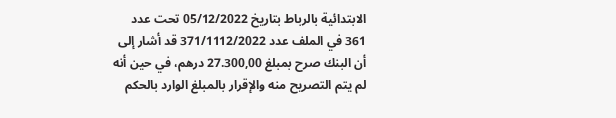الابتدائية بالرباط بتاريخ 05/12/2022 تحت عدد 361 في الملف عدد 371/1112/2022 قد أشار إلى أن البنك صرح بمبلغ 27.300,00 درهم، في حين أنه لم يتم التصريح منه والإقرار بالمبلغ الوارد بالحكم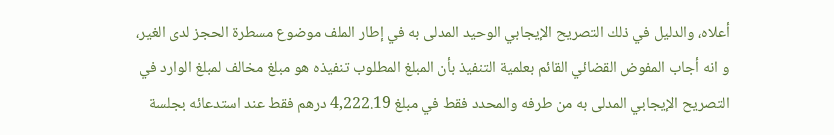أعلاه، والدليل في ذلك التصريح الإيجابي الوحيد المدلى به في إطار الملف موضوع مسطرة الحجز لدى الغير، و انه أجاب المفوض القضائي القائم بعلمية التنفيذ بأن المبلغ المطلوب تنفيذه هو مبلغ مخالف لمبلغ الوارد في التصريح الإيجابي المدلى به من طرفه والمحدد فقط في مبلغ 4,222.19 درهم فقط عند استدعائه بجلسة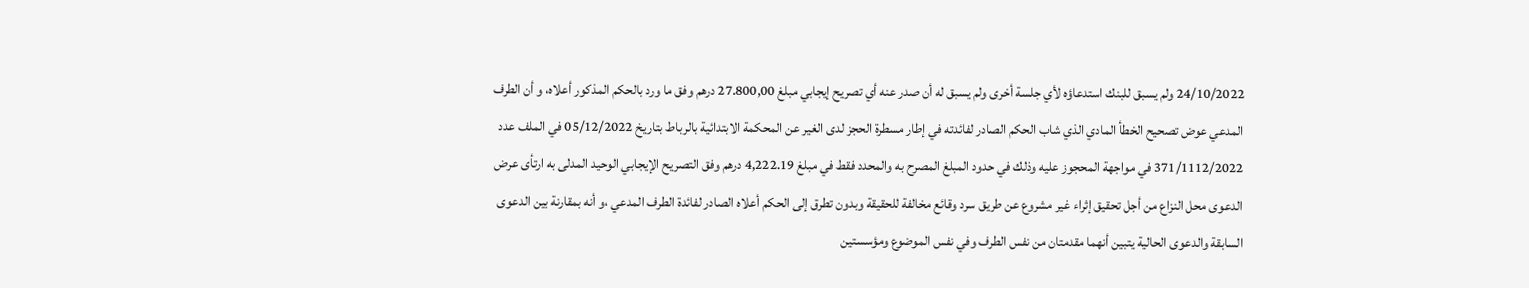24/10/2022 ولم يسبق للبنك استدعاؤه لأي جلسة أخرى ولم يسبق له أن صدر عنه أي تصريح إيجابي مبلغ 27.800,00 درهم وفق ما ورد بالحكم المذكور أعلاه، و أن الطرف المدعي عوض تصحيح الخطأ المادي الذي شاب الحكم الصادر لفائدته في إطار مسطرة الحجز لدى الغير عن المحكمة الابتدائية بالرباط بتاريخ 05/12/2022 في الملف عدد 371/1112/2022 في مواجهة المحجوز عليه وذلك في حدود المبلغ المصرح به والمحدد فقط في مبلغ 4,222.19 درهم وفق التصريح الإيجابي الوحيد المدلى به ارتأى عرض الدعوى محل النزاع من أجل تحقيق إثراء غير مشروع عن طريق سرد وقائع مخالفة للحقيقة وبدون تطرق إلى الحكم أعلاه الصادر لفائدة الطرف المدعي ،و أنه بمقارنة بين الدعوى السابقة والدعوى الحالية يتبين أنهما مقدمتان من نفس الطرف وفي نفس الموضوع ومؤسستين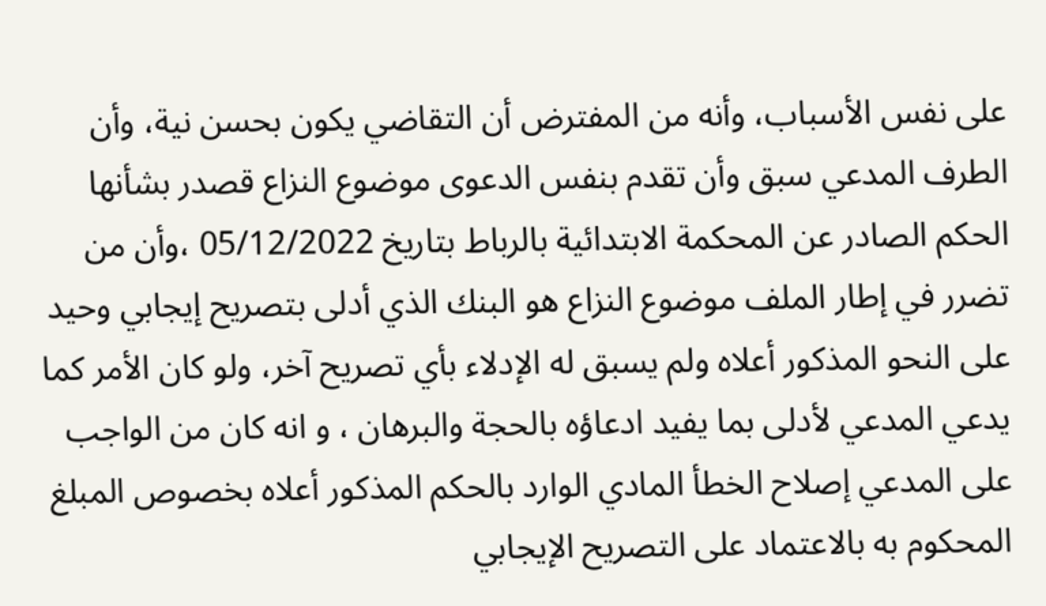على نفس الأسباب، وأنه من المفترض أن التقاضي يكون بحسن نية، وأن الطرف المدعي سبق وأن تقدم بنفس الدعوى موضوع النزاع قصدر بشأنها الحكم الصادر عن المحكمة الابتدائية بالرباط بتاريخ 05/12/2022 ،وأن من تضرر في إطار الملف موضوع النزاع هو البنك الذي أدلى بتصريح إيجابي وحيد على النحو المذكور أعلاه ولم يسبق له الإدلاء بأي تصريح آخر، ولو كان الأمر كما يدعي المدعي لأدلى بما يفيد ادعاؤه بالحجة والبرهان ، و انه كان من الواجب على المدعي إصلاح الخطأ المادي الوارد بالحكم المذكور أعلاه بخصوص المبلغ المحكوم به بالاعتماد على التصريح الإيجابي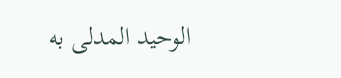الوحيد المدلى به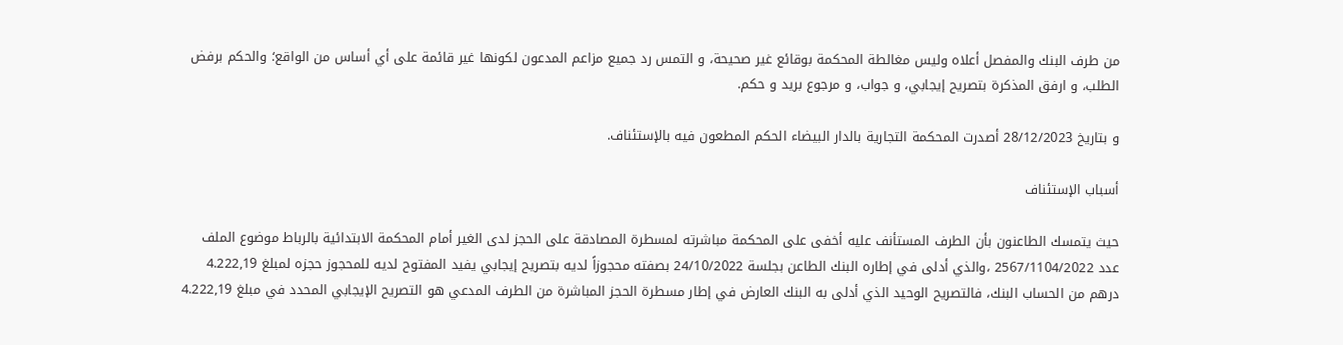من طرف البنك والمفصل أعلاه وليس مغالطة المحكمة بوقائع غير صحيحة، و التمس رد جميع مزاعم المدعون لكونها غير قائمة على أي أساس من الواقع؛ والحكم برفض الطلب، و ارفق المذكرة بتصريح إيجابي، و جواب، و مرجوع بريد و حكم.

و بتاريخ 28/12/2023 أصدرت المحكمة التجارية بالدار البيضاء الحكم المطعون فيه بالإستئناف.

أسباب الإستئناف

حيث يتمسك الطاعنون بأن الطرف المستأنف عليه أخفى على المحكمة مباشرته لمسطرة المصادقة على الحجز لدى الغير أمام المحكمة الابتدائية بالرباط موضوع الملف عدد 2567/1104/2022 ،والذي أدلى في إطاره البنك الطاعن بجلسة 24/10/2022 بصفته محجوزاً لديه بتصريح إيجابي يفيد المفتوح لديه للمحجوز حجزه لمبلغ 4.222,19 درهم من الحساب البنك، فالتصريح الوحيد الذي أدلى به البنك العارض في إطار مسطرة الحجز المباشرة من الطرف المدعي هو التصريح الإيجابي المحدد في مبلغ 4.222,19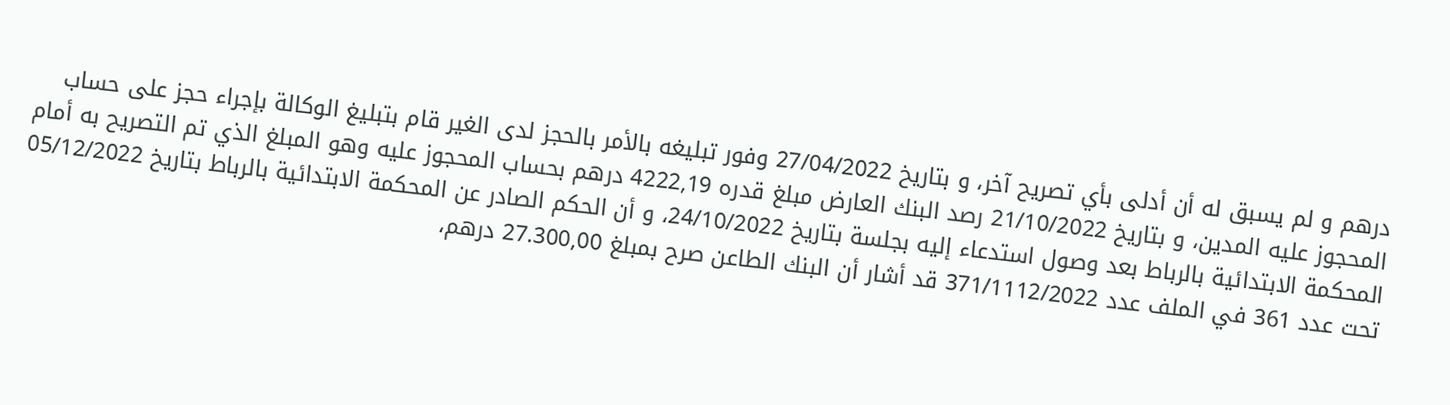درهم و لم يسبق له أن أدلى بأي تصريح آخر، و بتاريخ 27/04/2022 وفور تبليغه بالأمر بالحجز لدى الغير قام بتبليغ الوكالة بإجراء حجز على حساب المحجوز عليه المدين، و بتاريخ 21/10/2022 رصد البنك العارض مبلغ قدره 4222,19 درهم بحساب المحجوز عليه وهو المبلغ الذي تم التصريح به أمام المحكمة الابتدائية بالرباط بعد وصول استدعاء إليه بجلسة بتاريخ 24/10/2022، و أن الحكم الصادر عن المحكمة الابتدائية بالرباط بتاريخ 05/12/2022 تحت عدد 361 في الملف عدد 371/1112/2022 قد أشار أن البنك الطاعن صرح بمبلغ 27.300,00 درهم،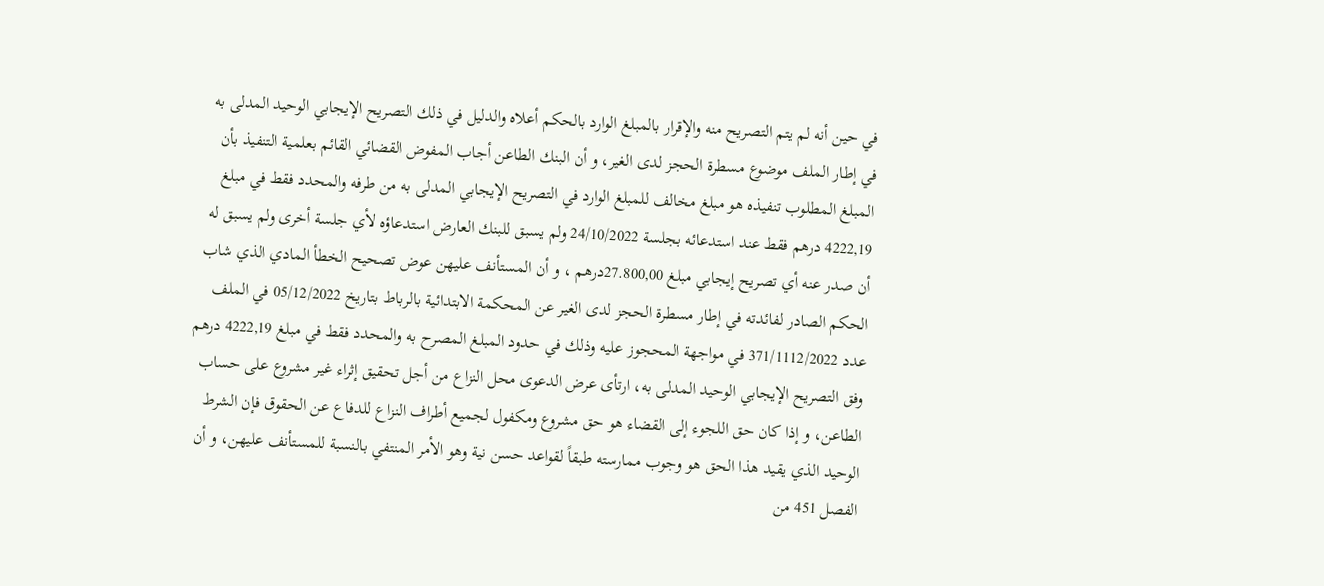في حين أنه لم يتم التصريح منه والإقرار بالمبلغ الوارد بالحكم أعلاه والدليل في ذلك التصريح الإيجابي الوحيد المدلى به في إطار الملف موضوع مسطرة الحجز لدى الغير، و أن البنك الطاعن أجاب المفوض القضائي القائم بعلمية التنفيذ بأن المبلغ المطلوب تنفيذه هو مبلغ مخالف للمبلغ الوارد في التصريح الإيجابي المدلى به من طرفه والمحدد فقط في مبلغ 4222,19 درهم فقط عند استدعائه بجلسة 24/10/2022 ولم يسبق للبنك العارض استدعاؤه لأي جلسة أخرى ولم يسبق له أن صدر عنه أي تصريح إيجابي مبلغ 27.800,00درهم ، و أن المستأنف عليهن عوض تصحيح الخطأ المادي الذي شاب الحكم الصادر لفائدته في إطار مسطرة الحجز لدى الغير عن المحكمة الابتدائية بالرباط بتاريخ 05/12/2022 في الملف عدد 371/1112/2022 في مواجهة المحجوز عليه وذلك في حدود المبلغ المصرح به والمحدد فقط في مبلغ 4222,19 درهم وفق التصريح الإيجابي الوحيد المدلى به، ارتأى عرض الدعوى محل النزاع من أجل تحقيق إثراء غير مشروع على حساب الطاعن، و إذا كان حق اللجوء إلى القضاء هو حق مشروع ومكفول لجميع أطراف النزاع للدفاع عن الحقوق فإن الشرط الوحيد الذي يقيد هذا الحق هو وجوب ممارسته طبقاً لقواعد حسن نية وهو الأمر المنتفي بالنسبة للمستأنف عليهن، و أن الفصل 451 من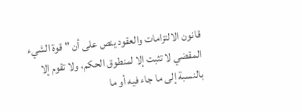قانون الالتزامات والعقود ينص على أن " قوة الشيء المقضي لا تثبت إلا لمنطوق الحكم، ولا تقوم إلا بالنسبة إلى ما جاء فيه أو ما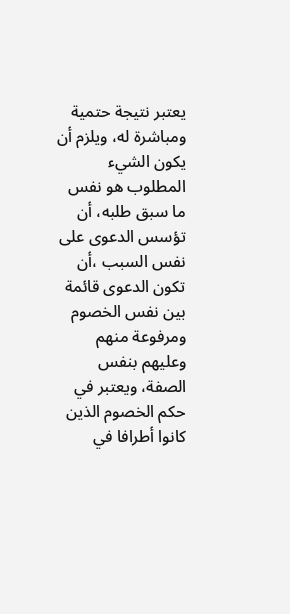يعتبر نتيجة حتمية ومباشرة له، ويلزم أن يكون الشيء المطلوب هو نفس ما سبق طلبه، أن تؤسس الدعوى على نفس السبب ،أن تكون الدعوى قائمة بين نفس الخصوم ومرفوعة منهم وعليهم بنفس الصفة، ويعتبر في حكم الخصوم الذين كانوا أطرافا في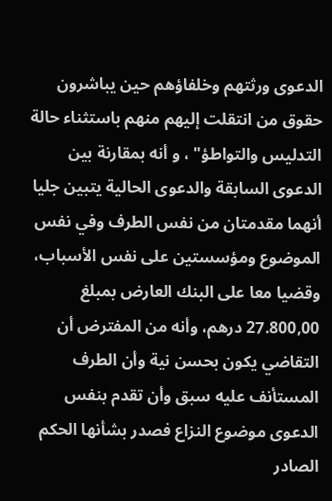الدعوى ورثتهم وخلفاؤهم حين يباشرون حقوق من انتقلت إليهم منهم باستثناء حالة التدليس والتواطؤ" ، و أنه بمقارنة بين الدعوى السابقة والدعوى الحالية يتبين جليا أنهما مقدمتان من نفس الطرف وفي نفس الموضوع ومؤسستين على نفس الأسباب، وقضيا معا على البنك العارض بمبلغ 27.800,00 درهم، وأنه من المفترض أن التقاضي يكون بحسن نية وأن الطرف المستأنف عليه سبق وأن تقدم بنفس الدعوى موضوع النزاع فصدر بشأنها الحكم الصادر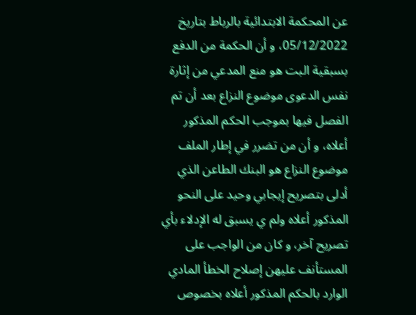عن المحكمة الابتدائية بالرباط بتاريخ 05/12/2022، و أن الحكمة من الدفع بسبقية البت هو منع المدعي من إثارة نفس الدعوى موضوع النزاع بعد أن تم الفصل فيها بموجب الحكم المذكور أعلاه، و أن من تضرر في إطار الملف موضوع النزاع هو البنك الطاعن الذي أدلى بتصريح إيجابي وحيد على النحو المذكور أعلاه ولم ي يسبق له الإدلاء بأي تصريح آخر، و كان من الواجب على المستأنف عليهن إصلاح الخطأ المادي الوارد بالحكم المذكور أعلاه بخصوص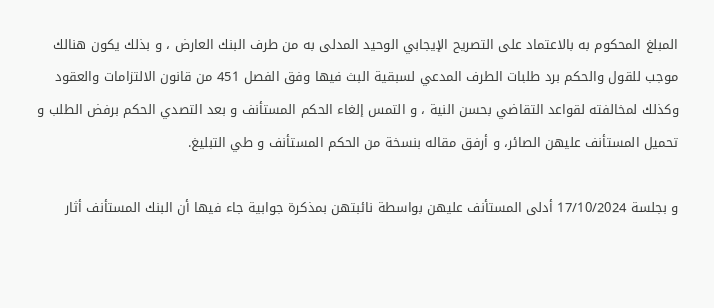المبلغ المحكوم به بالاعتماد على التصريح الإيجابي الوحيد المدلى به من طرف البنك العارض ، و بذلك يكون هنالك موجب للقول والحكم برد طلبات الطرف المدعي لسبقية البث فيها وفق الفصل 451 من قانون الالتزامات والعقود وكذلك لمخالفته لقواعد التقاضي بحسن النية ، و التمس إلغاء الحكم المستأنف و بعد التصدي الحكم برفض الطلب و تحميل المستأنف عليهن الصائر، و أرفق مقاله بنسخة من الحكم المستأنف و طي التبليغ.

و بجلسة 17/10/2024 أدلى المستأنف عليهن بواسطة نائبتهن بمذكرة جوابية جاء فيها أن البنك المستأنف أثار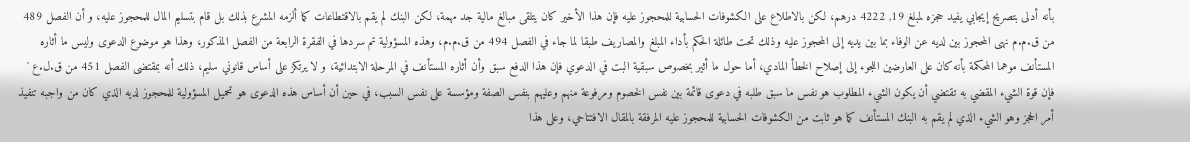بأنه أدلى بتصريح إيجابي يفيد حجزه لمبلغ 19, 4222 درهم، لكن بالاطلاع على الكشوفات الحسابية للمحجوز عليه فإن هذا الأخير كان يتلقى مبالغ مالية جد مهمة، لكن البنك لم يقم بالاقتطاعات كما ألزمه المشرع بذلك بل قام بتسليم المال للمحجوز عليه، و أن الفصل 489 من ق.م.م نهى المحجوز بين لديه عن الوفاء بما بين يديه إلى المحجوز عليه وذلك تحت طائلة الحكم بأداء المبلغ والمصاريف طبقا لما جاء في الفصل 494 من ق.م.م، وهذه المسؤولية تم سردها في الفقرة الرابعة من الفصل المذكور، وهذا هو موضوع الدعوى وليس ما أثاره المستأنف موهما المحكمة بأنه كان على العارضين اللجوء إلى إصلاح الخطأ المادي، أما حول ما أثير بخصوص سبقية البت في الدعوي فإن هذا الدفع سبق وأن أثاره المستأنف في المرحلة الابتدائية، و لا يرتكز على أساس قانوني سليم، ذلك أنه بمقتضى الفصل 451 من ق.ل.ع ' فإن قوة الشيء المقضي به تقتضي أن يكون الشيء المطلوب هو نفس ما سبق طلبه في دعوى قائمة بين نفس الخصوم ومرفوعة منهم وعليهم بنفس الصفة ومؤسسة على نفس السبب، في حين أن أساس هذه الدعوى هو تحميل المسؤولية للمحجوز لديه الذي كان من واجبه تنفيذ أمر الحجز وهو الشيء الذي لم يقم به البنك المستأنف كما هو ثابت من الكشوفات الحسابية للمحجوز عليه المرفقة بالمقال الافتتاحي، وعلى هذا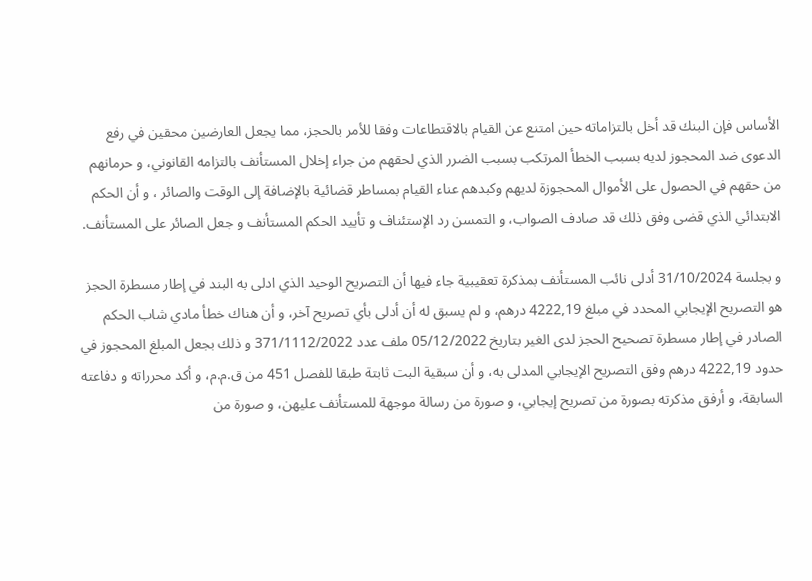الأساس فإن البنك قد أخل بالتزاماته حين امتنع عن القيام بالاقتطاعات وفقا للأمر بالحجز، مما يجعل العارضين محقين في رفع الدعوى ضد المحجوز لديه بسبب الخطأ المرتكب بسبب الضرر الذي لحقهم من جراء إخلال المستأنف بالتزامه القانوني، و حرمانهم من حقهم في الحصول على الأموال المحجوزة لديهم وكبدهم عناء القيام بمساطر قضائية بالإضافة إلى الوقت والصائر ، و أن الحكم الابتدائي الذي قضى وفق ذلك قد صادف الصواب، و التمسن رد الإستئناف و تأييد الحكم المستأنف و جعل الصائر على المستأنف.

و بجلسة 31/10/2024 أدلى نائب المستأنف بمذكرة تعقيبية جاء فيها أن التصريح الوحيد الذي ادلى به البند في إطار مسطرة الحجز هو التصريح الإيجابي المحدد في مبلغ 4222,19 درهم، و لم يسبق له أن أدلى بأي تصريح آخر، و أن هناك خطأ مادي شاب الحكم الصادر في إطار مسطرة تصحيح الحجز لدى الغير بتاريخ 05/12/2022 ملف عدد 371/1112/2022 و ذلك بجعل المبلغ المحجوز في حدود 4222,19 درهم وفق التصريح الإيجابي المدلى به، و أن سبقية البت ثابتة طبقا للفصل 451 من ق.م.م، و أكد محرراته و دفاعته السابقة، و أرفق مذكرته بصورة من تصريح إيجابي، و صورة من رسالة موجهة للمستأنف عليهن، و صورة من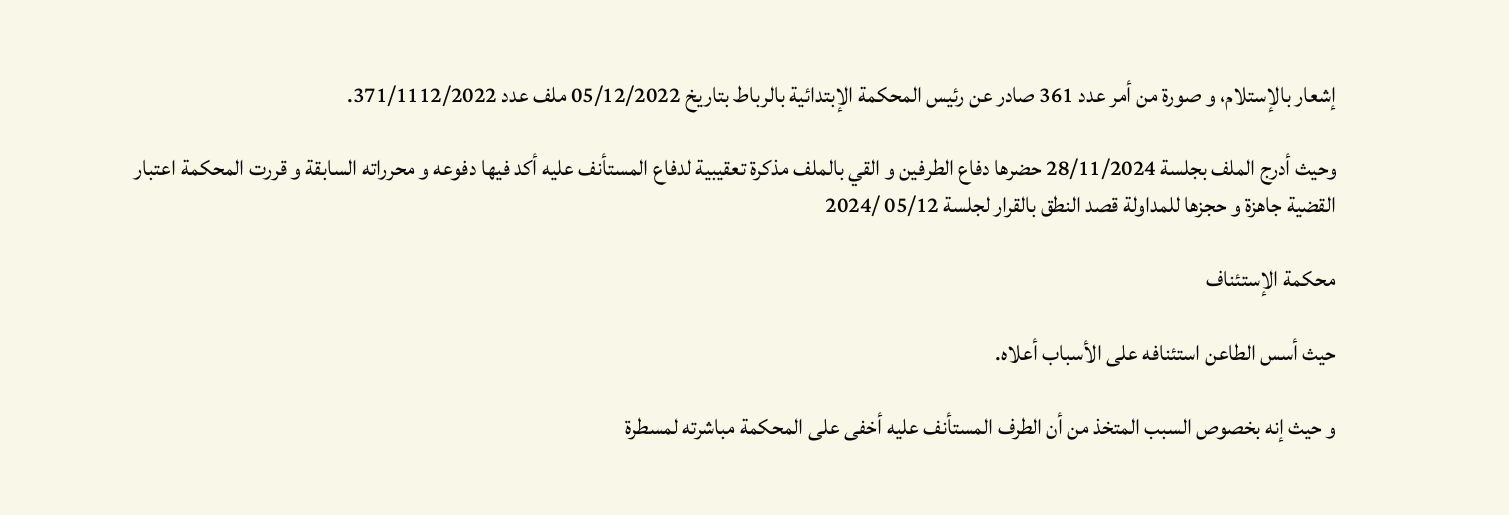إشعار بالإستلام، و صورة من أمر عدد 361 صادر عن رئيس المحكمة الإبتدائية بالرباط بتاريخ 05/12/2022 ملف عدد 371/1112/2022.

وحيث أدرج الملف بجلسة 28/11/2024 حضرها دفاع الطرفين و القي بالملف مذكرة تعقيبية لدفاع المستأنف عليه أكد فيها دفوعه و محرراته السابقة و قررت المحكمة اعتبار القضية جاهزة و حجزها للمداولة قصد النطق بالقرار لجلسة 05/12 /2024

محكمة الإستئناف

حيث أسس الطاعن استئنافه على الأسباب أعلاه.

و حيث إنه بخصوص السبب المتخذ من أن الطرف المستأنف عليه أخفى على المحكمة مباشرته لمسطرة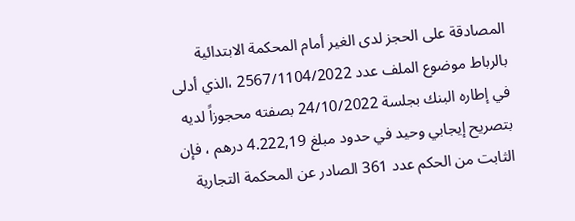المصادقة على الحجز لدى الغير أمام المحكمة الابتدائية بالرباط موضوع الملف عدد 2567/1104/2022 ،الذي أدلى في إطاره البنك بجلسة 24/10/2022 بصفته محجوزاً لديه بتصريح إيجابي وحيد في حدود مبلغ 4.222,19 درهم ، فإن الثابت من الحكم عدد 361 الصادر عن المحكمة التجارية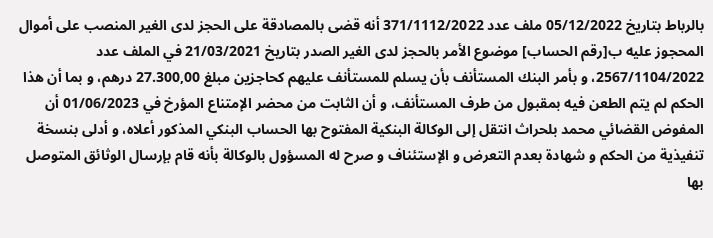بالرباط بتاريخ 05/12/2022 ملف عدد 371/1112/2022 أنه قضى بالمصادقة على الحجز لدى الغير المنصب على أموال المحجوز عليه ب[رقم الحساب] موضوع الأمر بالحجز لدى الغير الصدر بتاريخ 21/03/2021 في الملف عدد 2567/1104/2022، و بأمر البنك المستأنف بأن يسلم للمستأنف عليهم كحاجزين مبلغ 27.300,00 درهم، و بما أن هذا الحكم لم يتم الطعن فيه بمقبول من طرف المستأنف، و أن الثابت من محضر الإمتناع المؤرخ في 01/06/2023 أن المفوض القضائي محمد بلحراث انتقل إلى الوكالة البنكية المفتوح بها الحساب البنكي المذكور أعلاه، و أدلى بنسخة تنفيذية من الحكم و شهادة بعدم التعرض و الإستئناف و صرح له المسؤول بالوكالة بأنه قام بإرسال الوثائق المتوصل بها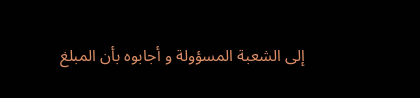إلى الشعبة المسؤولة و أجابوه بأن المبلغ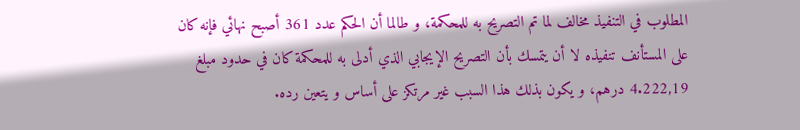المطلوب في التنفيذ مخالف لما تم التصريح به للمحكمة، و طالما أن الحكم عدد 361 أصبح نهائي فإنه كان على المستأنف تنفيذه لا أن يتمسك بأن التصريح الإيجابي الذي أدلى به للمحكمة كان في حدود مبلغ 4.222,19 درهم، و يكون بذلك هذا السبب غير مرتكز على أساس و يتعين رده.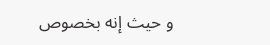و حيث إنه بخصوص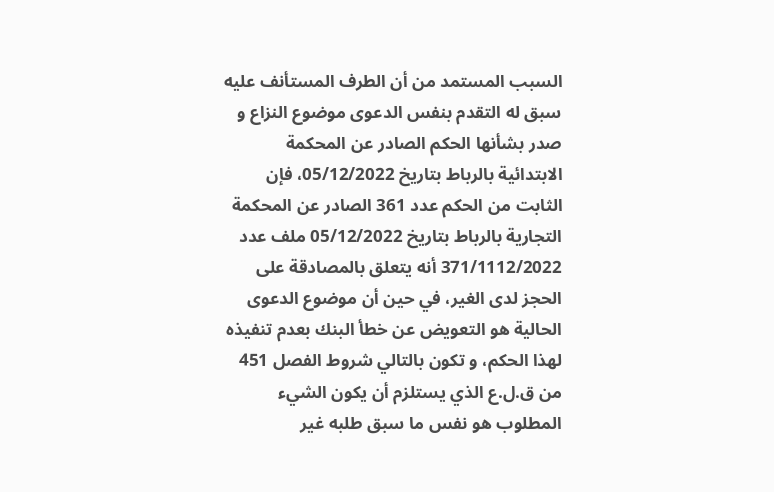السبب المستمد من أن الطرف المستأنف عليه سبق له التقدم بنفس الدعوى موضوع النزاع و صدر بشأنها الحكم الصادر عن المحكمة الابتدائية بالرباط بتاريخ 05/12/2022، فإن الثابت من الحكم عدد 361 الصادر عن المحكمة التجارية بالرباط بتاريخ 05/12/2022 ملف عدد 371/1112/2022 أنه يتعلق بالمصادقة على الحجز لدى الغير، في حين أن موضوع الدعوى الحالية هو التعويض عن خطأ البنك بعدم تنفيذه لهذا الحكم، و تكون بالتالي شروط الفصل 451 من ق.ل.ع الذي يستلزم أن يكون الشيء المطلوب هو نفس ما سبق طلبه غير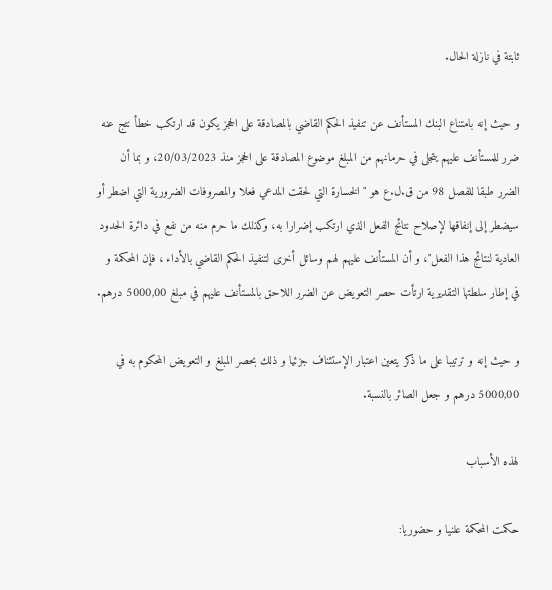ثابتة في نازلة الحال.

و حيث إنه بامتناع البنك المستأنف عن تنفيذ الحكم القاضي بالمصادقة على الحجز يكون قد ارتكب خطأ نتج عنه ضرر للمستأنف عليهم يتجلى في حرمانهم من المبلغ موضوع المصادقة على الحجز منذ 20/03/2023، و بما أن الضرر طبقا للفصل 98 من ق.ل.ع هو " الخسارة التي لحقت المدعي فعلا والمصروفات الضرورية التي اضطر أو سيضطر إلى إنفاقها لإصلاح نتائج الفعل الذي ارتكب إضرارا به، وكذلك ما حرم منه من نفع في دائرة الحدود العادية لنتائج هذا الفعل"، و أن المستأنف عليهم لهم وسائل أخرى لتنفيذ الحكم القاضي بالأداء ، فإن المحكمة و في إطار سلطتها التقديرية ارتأت حصر التعويض عن الضرر اللاحق بالمستأنف عليهم في مبلغ 5000,00 درهم.

و حيث إنه و ترتيبا على ما ذكر يتعين اعتبار الإستئناف جزئيا و ذلك بحصر المبلغ و التعويض المحكوم به في 5000,00 درهم و جعل الصائر بالنسبة.

لهذه الأسباب

حكمت المحكمة علنيا و حضوريا: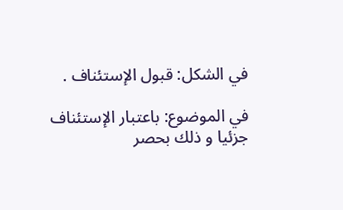في الشكل: قبول الإستئناف .

في الموضوع: باعتبار الإستئناف جزئيا و ذلك بحصر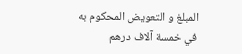المبلغ و التعويض المحكوم به في خمسة آلاف درهم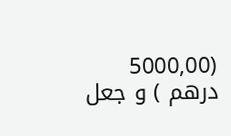(5000,00 درهم ) و جعل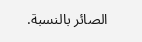الصائر بالنسبة.